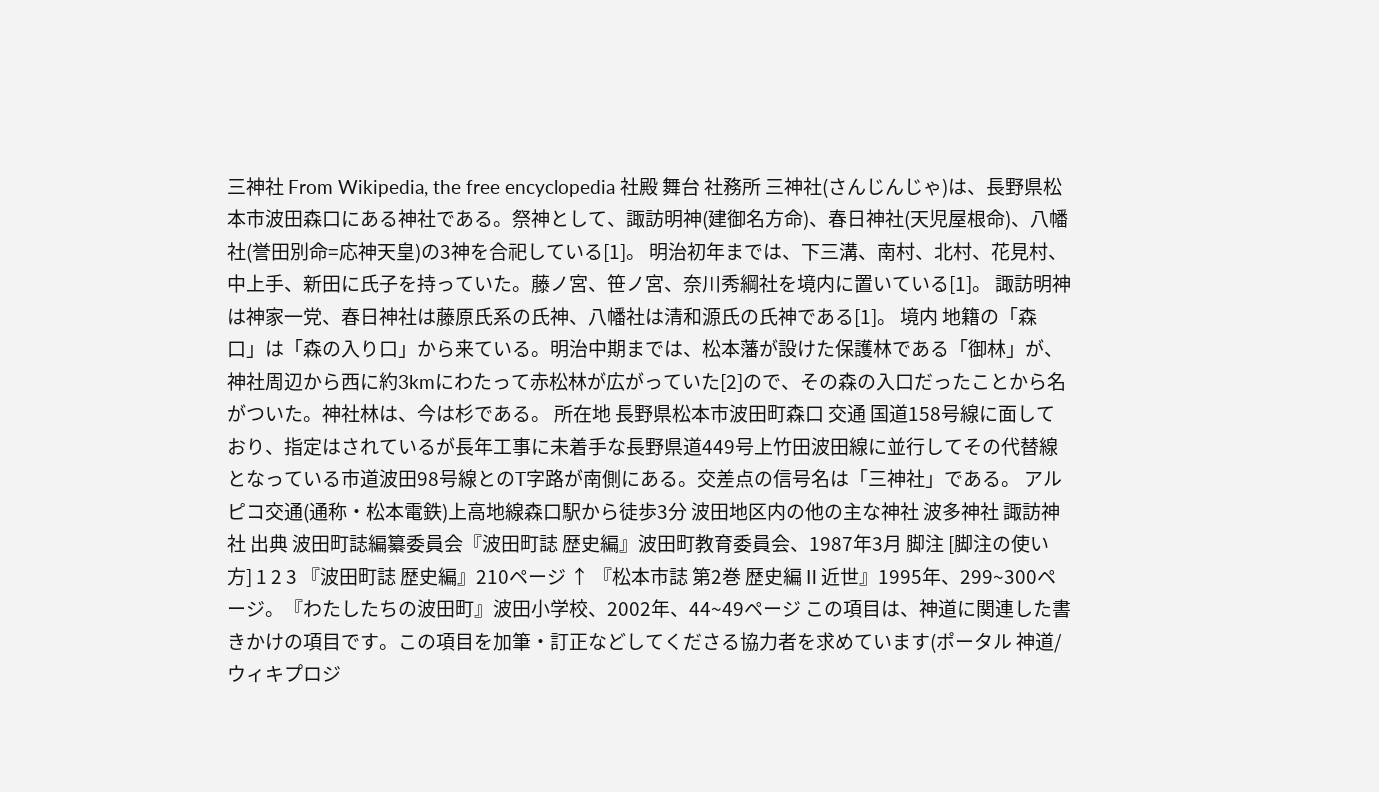三神社 From Wikipedia, the free encyclopedia 社殿 舞台 社務所 三神社(さんじんじゃ)は、長野県松本市波田森口にある神社である。祭神として、諏訪明神(建御名方命)、春日神社(天児屋根命)、八幡社(誉田別命=応神天皇)の3神を合祀している[1]。 明治初年までは、下三溝、南村、北村、花見村、中上手、新田に氏子を持っていた。藤ノ宮、笹ノ宮、奈川秀綱社を境内に置いている[1]。 諏訪明神は神家一党、春日神社は藤原氏系の氏神、八幡社は清和源氏の氏神である[1]。 境内 地籍の「森口」は「森の入り口」から来ている。明治中期までは、松本藩が設けた保護林である「御林」が、神社周辺から西に約3kmにわたって赤松林が広がっていた[2]ので、その森の入口だったことから名がついた。神社林は、今は杉である。 所在地 長野県松本市波田町森口 交通 国道158号線に面しており、指定はされているが長年工事に未着手な長野県道449号上竹田波田線に並行してその代替線となっている市道波田98号線とのT字路が南側にある。交差点の信号名は「三神社」である。 アルピコ交通(通称・松本電鉄)上高地線森口駅から徒歩3分 波田地区内の他の主な神社 波多神社 諏訪神社 出典 波田町誌編纂委員会『波田町誌 歴史編』波田町教育委員会、1987年3月 脚注 [脚注の使い方] 1 2 3 『波田町誌 歴史編』210ページ ↑ 『松本市誌 第2巻 歴史編Ⅱ近世』1995年、299~300ページ。『わたしたちの波田町』波田小学校、2002年、44~49ページ この項目は、神道に関連した書きかけの項目です。この項目を加筆・訂正などしてくださる協力者を求めています(ポータル 神道/ウィキプロジ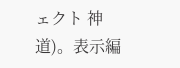ェクト 神道)。表示編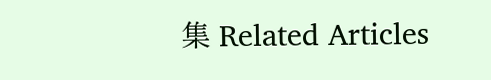集 Related Articles